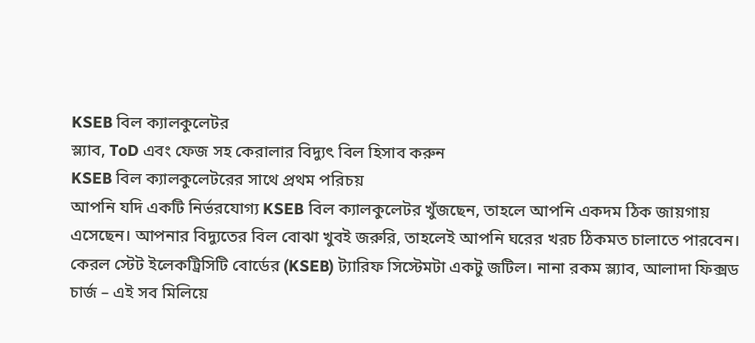KSEB বিল ক্যালকুলেটর
স্ল্যাব, ToD এবং ফেজ সহ কেরালার বিদ্যুৎ বিল হিসাব করুন
KSEB বিল ক্যালকুলেটরের সাথে প্রথম পরিচয়
আপনি যদি একটি নির্ভরযোগ্য KSEB বিল ক্যালকুলেটর খুঁজছেন, তাহলে আপনি একদম ঠিক জায়গায় এসেছেন। আপনার বিদ্যুতের বিল বোঝা খুবই জরুরি, তাহলেই আপনি ঘরের খরচ ঠিকমত চালাতে পারবেন। কেরল স্টেট ইলেকট্রিসিটি বোর্ডের (KSEB) ট্যারিফ সিস্টেমটা একটু জটিল। নানা রকম স্ল্যাব, আলাদা ফিক্সড চার্জ – এই সব মিলিয়ে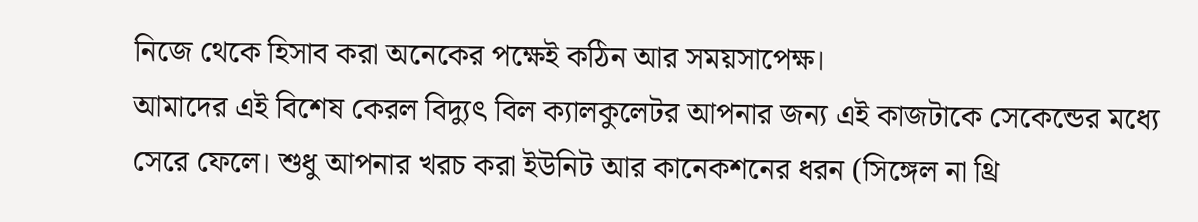নিজে থেকে হিসাব করা অনেকের পক্ষেই কঠিন আর সময়সাপেক্ষ।
আমাদের এই বিশেষ কেরল বিদ্যুৎ বিল ক্যালকুলেটর আপনার জন্য এই কাজটাকে সেকেন্ডের মধ্যে সেরে ফেলে। শুধু আপনার খরচ করা ইউনিট আর কানেকশনের ধরন (সিঙ্গেল না থ্রি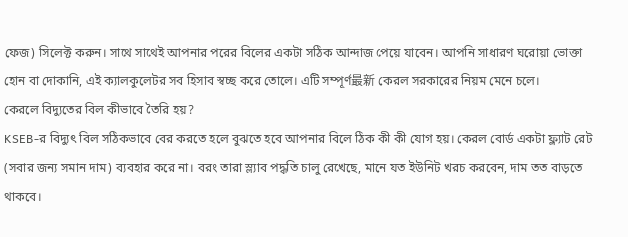ফেজ) সিলেক্ট করুন। সাথে সাথেই আপনার পরের বিলের একটা সঠিক আন্দাজ পেয়ে যাবেন। আপনি সাধারণ ঘরোয়া ভোক্তা হোন বা দোকানি, এই ক্যালকুলেটর সব হিসাব স্বচ্ছ করে তোলে। এটি সম্পূর্ণ最新 কেরল সরকারের নিয়ম মেনে চলে।
কেরলে বিদ্যুতের বিল কীভাবে তৈরি হয়?
KSEB-র বিদ্যুৎ বিল সঠিকভাবে বের করতে হলে বুঝতে হবে আপনার বিলে ঠিক কী কী যোগ হয়। কেরল বোর্ড একটা ফ্ল্যাট রেট (সবার জন্য সমান দাম) ব্যবহার করে না। বরং তারা স্ল্যাব পদ্ধতি চালু রেখেছে, মানে যত ইউনিট খরচ করবেন, দাম তত বাড়তে থাকবে।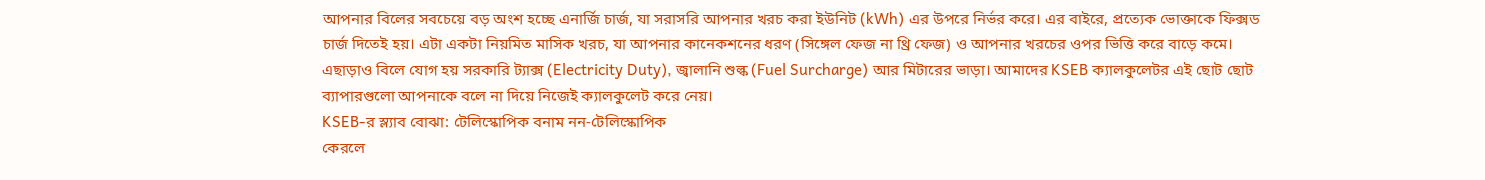আপনার বিলের সবচেয়ে বড় অংশ হচ্ছে এনার্জি চার্জ, যা সরাসরি আপনার খরচ করা ইউনিট (kWh) এর উপরে নির্ভর করে। এর বাইরে, প্রত্যেক ভোক্তাকে ফিক্সড চার্জ দিতেই হয়। এটা একটা নিয়মিত মাসিক খরচ, যা আপনার কানেকশনের ধরণ (সিঙ্গেল ফেজ না থ্রি ফেজ) ও আপনার খরচের ওপর ভিত্তি করে বাড়ে কমে। এছাড়াও বিলে যোগ হয় সরকারি ট্যাক্স (Electricity Duty), জ্বালানি শুল্ক (Fuel Surcharge) আর মিটারের ভাড়া। আমাদের KSEB ক্যালকুলেটর এই ছোট ছোট ব্যাপারগুলো আপনাকে বলে না দিয়ে নিজেই ক্যালকুলেট করে নেয়।
KSEB-র স্ল্যাব বোঝা: টেলিস্কোপিক বনাম নন-টেলিস্কোপিক
কেরলে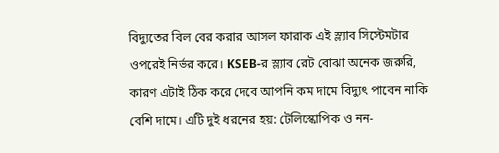বিদ্যুতের বিল বের করার আসল ফারাক এই স্ল্যাব সিস্টেমটার ওপরেই নির্ভর করে। KSEB-র স্ল্যাব রেট বোঝা অনেক জরুরি, কারণ এটাই ঠিক করে দেবে আপনি কম দামে বিদ্যুৎ পাবেন নাকি বেশি দামে। এটি দুই ধরনের হয়: টেলিস্কোপিক ও নন-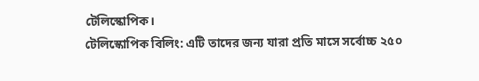টেলিস্কোপিক।
টেলিস্কোপিক বিলিং: এটি তাদের জন্য যারা প্রতি মাসে সর্বোচ্চ ২৫০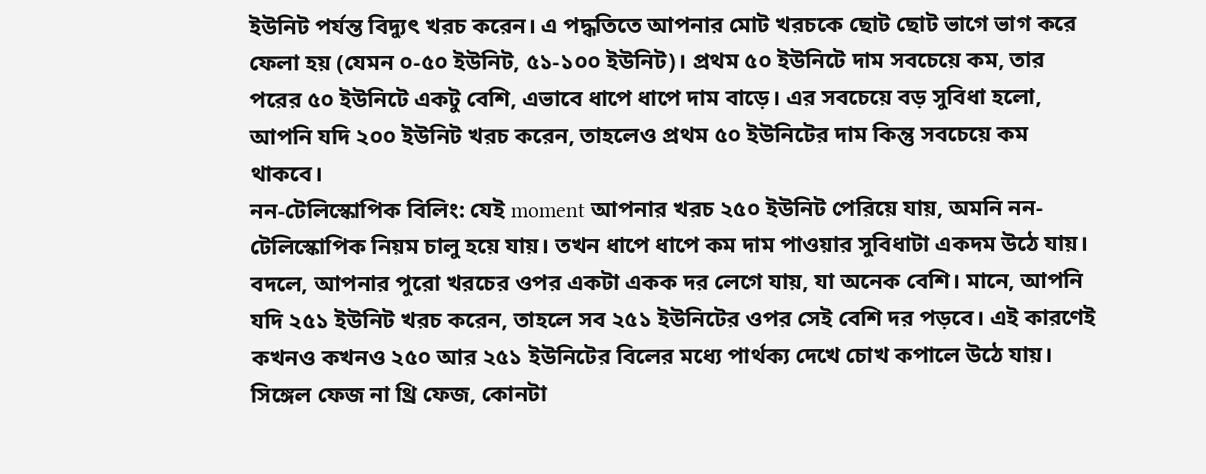ইউনিট পর্যন্ত বিদ্যুৎ খরচ করেন। এ পদ্ধতিতে আপনার মোট খরচকে ছোট ছোট ভাগে ভাগ করে ফেলা হয় (যেমন ০-৫০ ইউনিট, ৫১-১০০ ইউনিট)। প্রথম ৫০ ইউনিটে দাম সবচেয়ে কম, তার পরের ৫০ ইউনিটে একটু বেশি, এভাবে ধাপে ধাপে দাম বাড়ে। এর সবচেয়ে বড় সুবিধা হলো, আপনি যদি ২০০ ইউনিট খরচ করেন, তাহলেও প্রথম ৫০ ইউনিটের দাম কিন্তু সবচেয়ে কম থাকবে।
নন-টেলিস্কোপিক বিলিং: যেই moment আপনার খরচ ২৫০ ইউনিট পেরিয়ে যায়, অমনি নন-টেলিস্কোপিক নিয়ম চালু হয়ে যায়। তখন ধাপে ধাপে কম দাম পাওয়ার সুবিধাটা একদম উঠে যায়। বদলে, আপনার পুরো খরচের ওপর একটা একক দর লেগে যায়, যা অনেক বেশি। মানে, আপনি যদি ২৫১ ইউনিট খরচ করেন, তাহলে সব ২৫১ ইউনিটের ওপর সেই বেশি দর পড়বে। এই কারণেই কখনও কখনও ২৫০ আর ২৫১ ইউনিটের বিলের মধ্যে পার্থক্য দেখে চোখ কপালে উঠে যায়।
সিঙ্গেল ফেজ না থ্রি ফেজ, কোনটা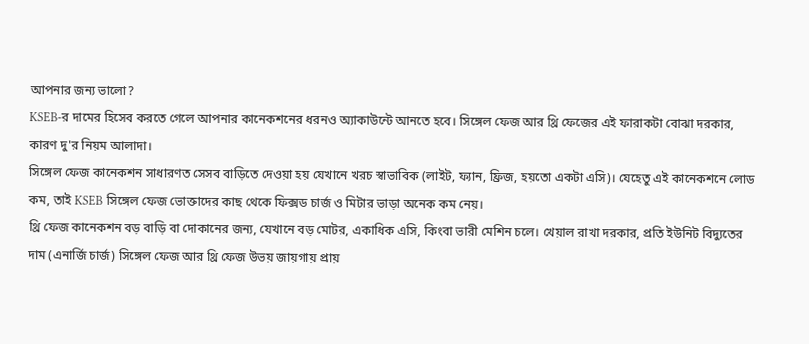আপনার জন্য ভালো?
KSEB-র দামের হিসেব করতে গেলে আপনার কানেকশনের ধরনও অ্যাকাউন্টে আনতে হবে। সিঙ্গেল ফেজ আর থ্রি ফেজের এই ফারাকটা বোঝা দরকার, কারণ দু'র নিয়ম আলাদা।
সিঙ্গেল ফেজ কানেকশন সাধারণত সেসব বাড়িতে দেওয়া হয় যেখানে খরচ স্বাভাবিক (লাইট, ফ্যান, ফ্রিজ, হয়তো একটা এসি)। যেহেতু এই কানেকশনে লোড কম, তাই KSEB সিঙ্গেল ফেজ ভোক্তাদের কাছ থেকে ফিক্সড চার্জ ও মিটার ভাড়া অনেক কম নেয়।
থ্রি ফেজ কানেকশন বড় বাড়ি বা দোকানের জন্য, যেখানে বড় মোটর, একাধিক এসি, কিংবা ভারী মেশিন চলে। খেয়াল রাখা দরকার, প্রতি ইউনিট বিদ্যুতের দাম (এনার্জি চার্জ) সিঙ্গেল ফেজ আর থ্রি ফেজ উভয় জায়গায় প্রায়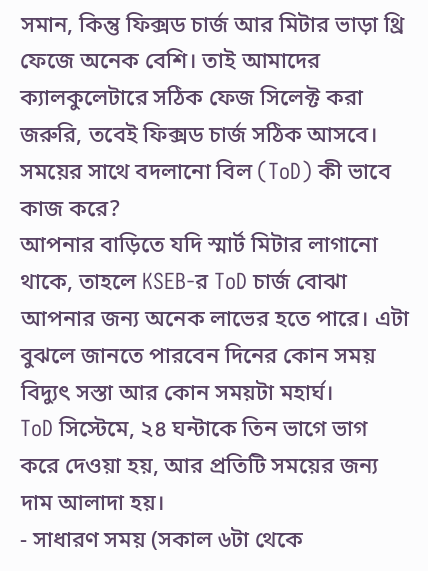সমান, কিন্তু ফিক্সড চার্জ আর মিটার ভাড়া থ্রি ফেজে অনেক বেশি। তাই আমাদের ক্যালকুলেটারে সঠিক ফেজ সিলেক্ট করা জরুরি, তবেই ফিক্সড চার্জ সঠিক আসবে।
সময়ের সাথে বদলানো বিল (ToD) কী ভাবে কাজ করে?
আপনার বাড়িতে যদি স্মার্ট মিটার লাগানো থাকে, তাহলে KSEB-র ToD চার্জ বোঝা আপনার জন্য অনেক লাভের হতে পারে। এটা বুঝলে জানতে পারবেন দিনের কোন সময় বিদ্যুৎ সস্তা আর কোন সময়টা মহার্ঘ।
ToD সিস্টেমে, ২৪ ঘন্টাকে তিন ভাগে ভাগ করে দেওয়া হয়, আর প্রতিটি সময়ের জন্য দাম আলাদা হয়।
- সাধারণ সময় (সকাল ৬টা থেকে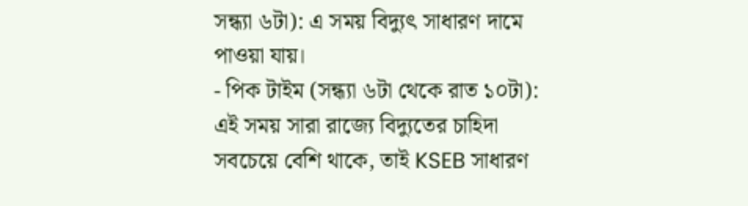সন্ধ্যা ৬টা): এ সময় বিদ্যুৎ সাধারণ দামে পাওয়া যায়।
- পিক টাইম (সন্ধ্যা ৬টা থেকে রাত ১০টা): এই সময় সারা রাজ্যে বিদ্যুতের চাহিদা সবচেয়ে বেশি থাকে, তাই KSEB সাধারণ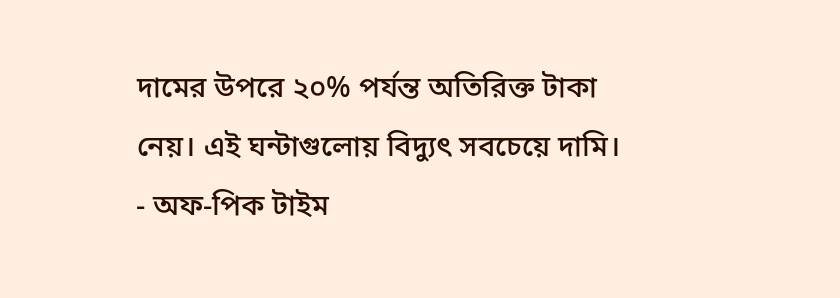দামের উপরে ২০% পর্যন্ত অতিরিক্ত টাকা নেয়। এই ঘন্টাগুলোয় বিদ্যুৎ সবচেয়ে দামি।
- অফ-পিক টাইম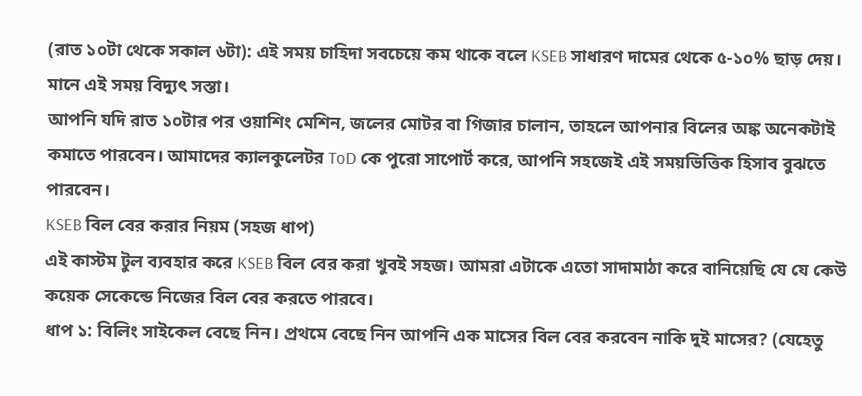(রাত ১০টা থেকে সকাল ৬টা): এই সময় চাহিদা সবচেয়ে কম থাকে বলে KSEB সাধারণ দামের থেকে ৫-১০% ছাড় দেয়। মানে এই সময় বিদ্যুৎ সস্তা।
আপনি যদি রাত ১০টার পর ওয়াশিং মেশিন, জলের মোটর বা গিজার চালান, তাহলে আপনার বিলের অঙ্ক অনেকটাই কমাতে পারবেন। আমাদের ক্যালকুলেটর ToD কে পুরো সাপোর্ট করে, আপনি সহজেই এই সময়ভিত্তিক হিসাব বুঝতে পারবেন।
KSEB বিল বের করার নিয়ম (সহজ ধাপ)
এই কাস্টম টুল ব্যবহার করে KSEB বিল বের করা খুবই সহজ। আমরা এটাকে এতো সাদামাঠা করে বানিয়েছি যে যে কেউ কয়েক সেকেন্ডে নিজের বিল বের করতে পারবে।
ধাপ ১: বিলিং সাইকেল বেছে নিন। প্রথমে বেছে নিন আপনি এক মাসের বিল বের করবেন নাকি দুই মাসের? (যেহেতু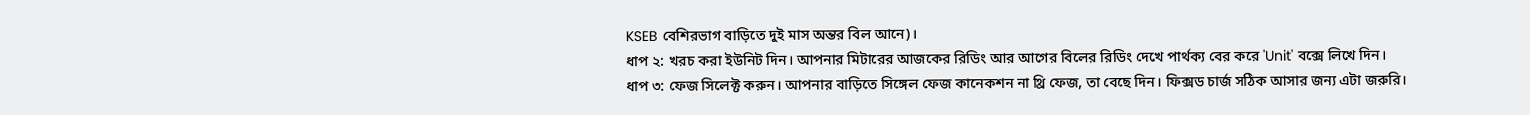KSEB বেশিরভাগ বাড়িতে দুই মাস অন্তর বিল আনে)।
ধাপ ২: খরচ করা ইউনিট দিন। আপনার মিটারের আজকের রিডিং আর আগের বিলের রিডিং দেখে পার্থক্য বের করে 'Unit' বক্সে লিখে দিন।
ধাপ ৩: ফেজ সিলেক্ট করুন। আপনার বাড়িতে সিঙ্গেল ফেজ কানেকশন না থ্রি ফেজ, তা বেছে দিন। ফিক্সড চার্জ সঠিক আসার জন্য এটা জরুরি।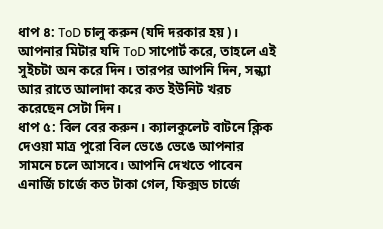ধাপ ৪: ToD চালু করুন (যদি দরকার হয়)। আপনার মিটার যদি ToD সাপোর্ট করে, তাহলে এই সুইচটা অন করে দিন। তারপর আপনি দিন, সন্ধ্যা আর রাতে আলাদা করে কত ইউনিট খরচ করেছেন সেটা দিন।
ধাপ ৫: বিল বের করুন। ক্যালকুলেট বাটনে ক্লিক দেওয়া মাত্র পুরো বিল ভেঙে ভেঙে আপনার সামনে চলে আসবে। আপনি দেখতে পাবেন এনার্জি চার্জে কত টাকা গেল, ফিক্সড চার্জে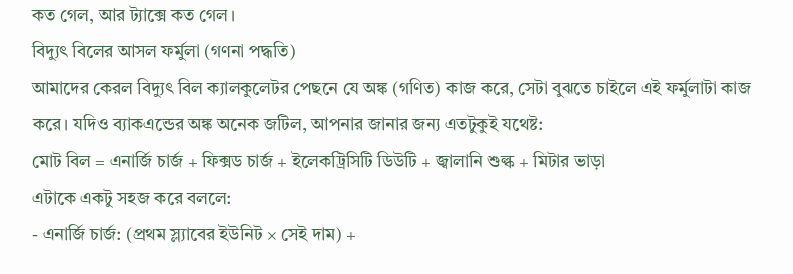কত গেল, আর ট্যাক্সে কত গেল।
বিদ্যুৎ বিলের আসল ফর্মুলা (গণনা পদ্ধতি)
আমাদের কেরল বিদ্যুৎ বিল ক্যালকুলেটর পেছনে যে অঙ্ক (গণিত) কাজ করে, সেটা বুঝতে চাইলে এই ফর্মুলাটা কাজ করে। যদিও ব্যাকএন্ডের অঙ্ক অনেক জটিল, আপনার জানার জন্য এতটুকুই যথেষ্ট:
মোট বিল = এনার্জি চার্জ + ফিক্সড চার্জ + ইলেকট্রিসিটি ডিউটি + জ্বালানি শুল্ক + মিটার ভাড়া
এটাকে একটু সহজ করে বললে:
- এনার্জি চার্জ: (প্রথম স্ল্যাবের ইউনিট × সেই দাম) +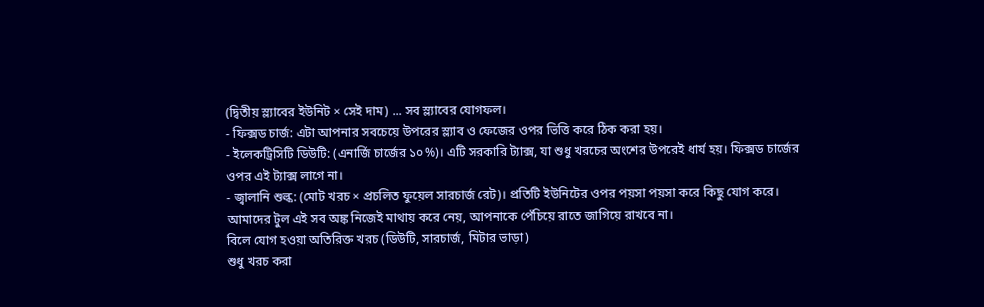(দ্বিতীয় স্ল্যাবের ইউনিট × সেই দাম) ... সব স্ল্যাবের যোগফল।
- ফিক্সড চার্জ: এটা আপনার সবচেয়ে উপরের স্ল্যাব ও ফেজের ওপর ভিত্তি করে ঠিক করা হয়।
- ইলেকট্রিসিটি ডিউটি: (এনার্জি চার্জের ১০%)। এটি সরকারি ট্যাক্স, যা শুধু খরচের অংশের উপরেই ধার্য হয়। ফিক্সড চার্জের ওপর এই ট্যাক্স লাগে না।
- জ্বালানি শুল্ক: (মোট খরচ × প্রচলিত ফুয়েল সারচার্জ রেট)। প্রতিটি ইউনিটের ওপর পয়সা পয়সা করে কিছু যোগ করে।
আমাদের টুল এই সব অঙ্ক নিজেই মাথায় করে নেয়, আপনাকে পেঁচিয়ে রাতে জাগিয়ে রাখবে না।
বিলে যোগ হওয়া অতিরিক্ত খরচ (ডিউটি, সারচার্জ, মিটার ভাড়া)
শুধু খরচ করা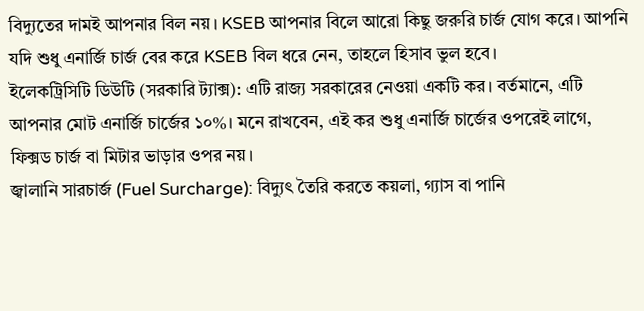বিদ্যুতের দামই আপনার বিল নয়। KSEB আপনার বিলে আরো কিছু জরুরি চার্জ যোগ করে। আপনি যদি শুধু এনার্জি চার্জ বের করে KSEB বিল ধরে নেন, তাহলে হিসাব ভুল হবে।
ইলেকট্রিসিটি ডিউটি (সরকারি ট্যাক্স): এটি রাজ্য সরকারের নেওয়া একটি কর। বর্তমানে, এটি আপনার মোট এনার্জি চার্জের ১০%। মনে রাখবেন, এই কর শুধু এনার্জি চার্জের ওপরেই লাগে, ফিক্সড চার্জ বা মিটার ভাড়ার ওপর নয়।
জ্বালানি সারচার্জ (Fuel Surcharge): বিদ্যুৎ তৈরি করতে কয়লা, গ্যাস বা পানি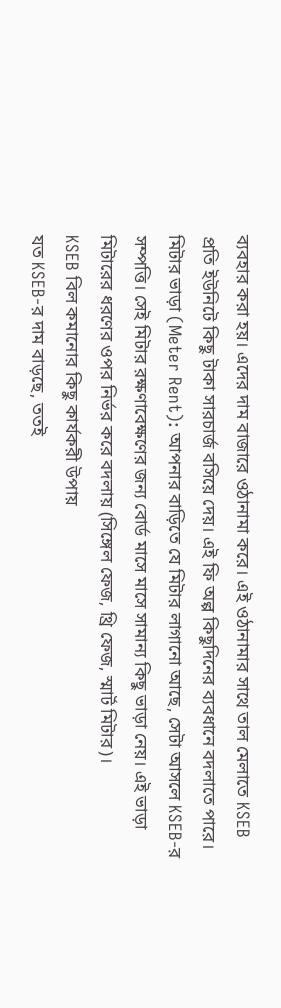ব্যবহার করা হয়। এদের দাম বাজারে ওঠানামা করে। এই ওঠানামার সাথে তাল মেলাতে KSEB প্রতি ইউনিটে কিছু টাকা সারচার্জ বসিয়ে দেয়। এই ফি অল্প কিছুদিনের ব্যবধানে বদলাতে পারে।
মিটার ভাড়া (Meter Rent): আপনার বাড়িতে যে মিটার লাগানো আছে, সেটা আসলে KSEB-র সম্পত্তি। সেই মিটার রক্ষণাবেক্ষণের জন্য বোর্ড মাসে মাসে সামান্য কিছু ভাড়া নেয়। এই ভাড়া মিটারের ধরণের ওপর নির্ভর করে বদলায় (সিঙ্গেল ফেজ, থ্রি ফেজ, স্মার্ট মিটার)।
KSEB বিল কমানোর কিছু কার্যকরী উপায়
যত KSEB-র দাম বাড়ছে, ততই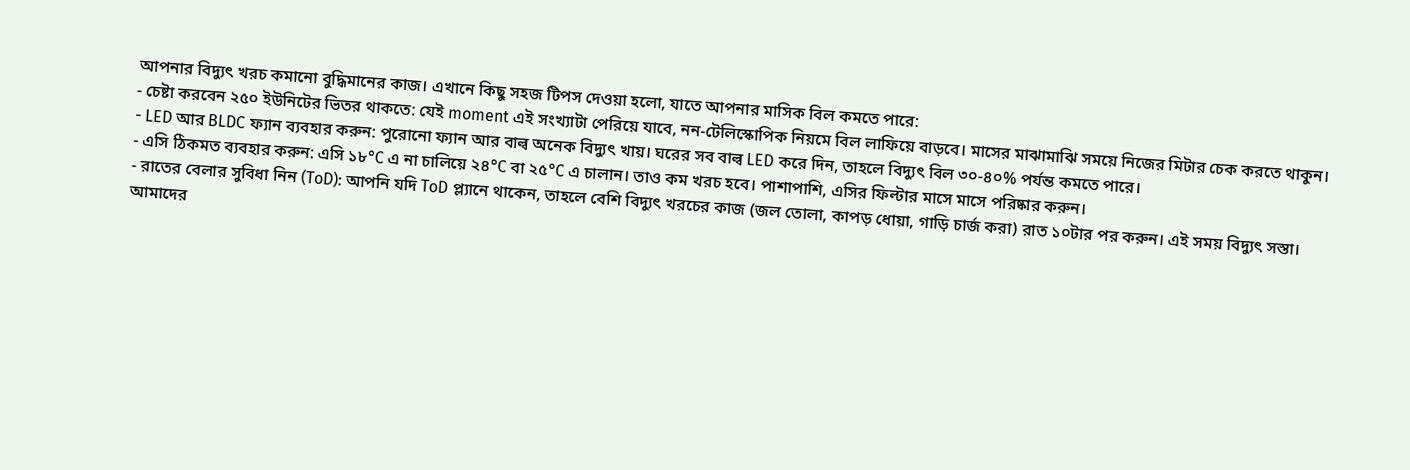আপনার বিদ্যুৎ খরচ কমানো বুদ্ধিমানের কাজ। এখানে কিছু সহজ টিপস দেওয়া হলো, যাতে আপনার মাসিক বিল কমতে পারে:
- চেষ্টা করবেন ২৫০ ইউনিটের ভিতর থাকতে: যেই moment এই সংখ্যাটা পেরিয়ে যাবে, নন-টেলিস্কোপিক নিয়মে বিল লাফিয়ে বাড়বে। মাসের মাঝামাঝি সময়ে নিজের মিটার চেক করতে থাকুন।
- LED আর BLDC ফ্যান ব্যবহার করুন: পুরোনো ফ্যান আর বাল্ব অনেক বিদ্যুৎ খায়। ঘরের সব বাল্ব LED করে দিন, তাহলে বিদ্যুৎ বিল ৩০-৪০% পর্যন্ত কমতে পারে।
- এসি ঠিকমত ব্যবহার করুন: এসি ১৮°C এ না চালিয়ে ২৪°C বা ২৫°C এ চালান। তাও কম খরচ হবে। পাশাপাশি, এসির ফিল্টার মাসে মাসে পরিষ্কার করুন।
- রাতের বেলার সুবিধা নিন (ToD): আপনি যদি ToD প্ল্যানে থাকেন, তাহলে বেশি বিদ্যুৎ খরচের কাজ (জল তোলা, কাপড় ধোয়া, গাড়ি চার্জ করা) রাত ১০টার পর করুন। এই সময় বিদ্যুৎ সস্তা।
আমাদের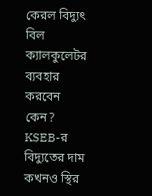কেরল বিদ্যুৎ বিল ক্যালকুলেটর ব্যবহার করবেন কেন?
KSEB-র বিদ্যুতের দাম কখনও স্থির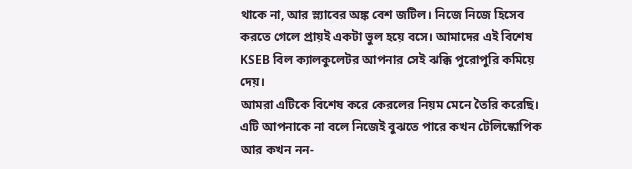থাকে না, আর স্ল্যাবের অঙ্ক বেশ জটিল। নিজে নিজে হিসেব করতে গেলে প্রায়ই একটা ভুল হয়ে বসে। আমাদের এই বিশেষ KSEB বিল ক্যালকুলেটর আপনার সেই ঝক্কি পুরোপুরি কমিয়ে দেয়।
আমরা এটিকে বিশেষ করে কেরলের নিয়ম মেনে তৈরি করেছি। এটি আপনাকে না বলে নিজেই বুঝতে পারে কখন টেলিস্কোপিক আর কখন নন-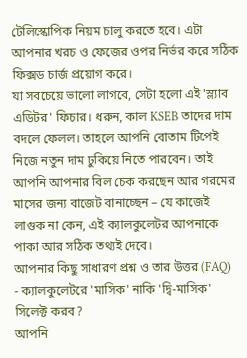টেলিস্কোপিক নিয়ম চালু করতে হবে। এটা আপনার খরচ ও ফেজের ওপর নির্ভর করে সঠিক ফিক্সড চার্জ প্রয়োগ করে।
যা সবচেয়ে ভালো লাগবে, সেটা হলো এই 'স্ল্যাব এডিটর' ফিচার। ধরুন, কাল KSEB তাদের দাম বদলে ফেলল। তাহলে আপনি বোতাম টিপেই নিজে নতুন দাম ঢুকিয়ে নিতে পারবেন। তাই আপনি আপনার বিল চেক করছেন আর গরমের মাসের জন্য বাজেট বানাচ্ছেন – যে কাজেই লাগুক না কেন, এই ক্যালকুলেটর আপনাকে পাকা আর সঠিক তথ্যই দেবে।
আপনার কিছু সাধারণ প্রশ্ন ও তার উত্তর (FAQ)
- ক্যালকুলেটরে 'মাসিক' নাকি 'দ্বি-মাসিক' সিলেক্ট করব?
আপনি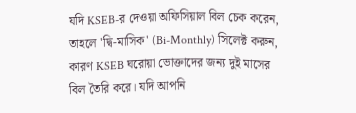যদি KSEB-র দেওয়া অফিসিয়াল বিল চেক করেন, তাহলে 'দ্বি-মাসিক' (Bi-Monthly) সিলেক্ট করুন, কারণ KSEB ঘরোয়া ভোক্তাদের জন্য দুই মাসের বিল তৈরি করে। যদি আপনি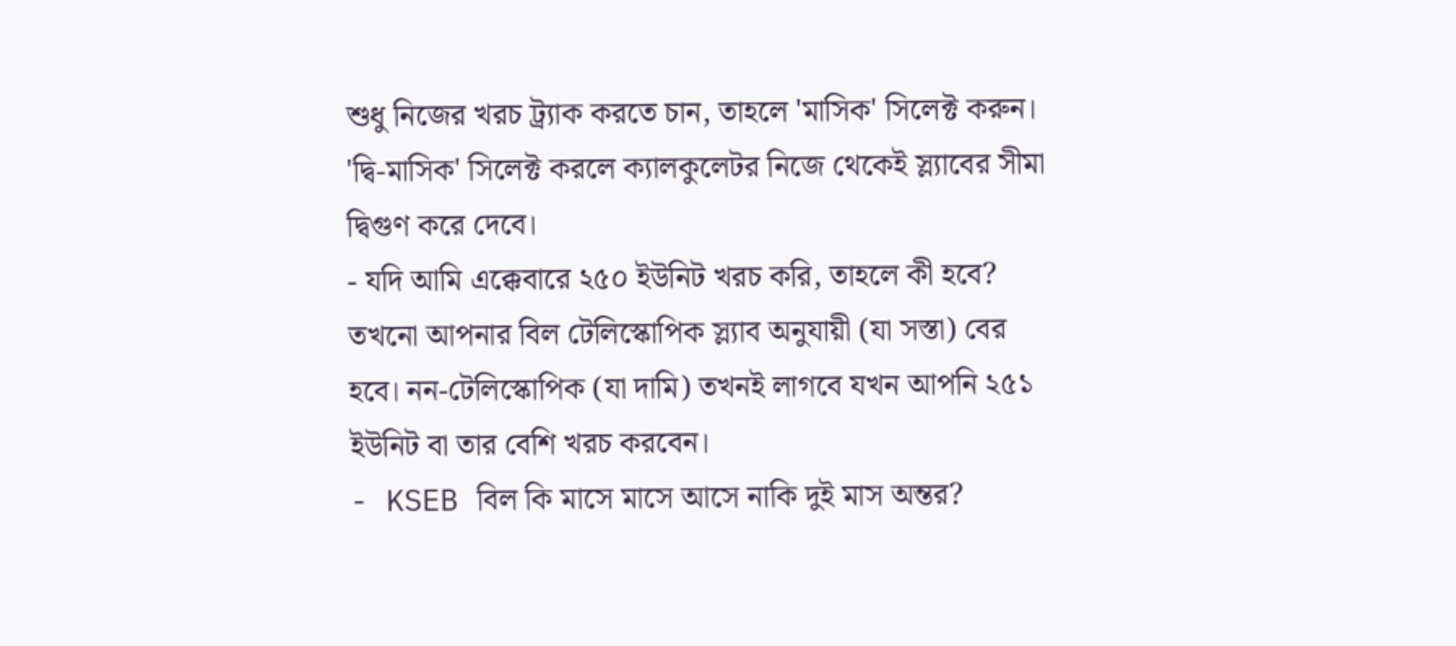শুধু নিজের খরচ ট্র্যাক করতে চান, তাহলে 'মাসিক' সিলেক্ট করুন। 'দ্বি-মাসিক' সিলেক্ট করলে ক্যালকুলেটর নিজে থেকেই স্ল্যাবের সীমা দ্বিগুণ করে দেবে।
- যদি আমি এক্কেবারে ২৫০ ইউনিট খরচ করি, তাহলে কী হবে?
তখনো আপনার বিল টেলিস্কোপিক স্ল্যাব অনুযায়ী (যা সস্তা) বের হবে। নন-টেলিস্কোপিক (যা দামি) তখনই লাগবে যখন আপনি ২৫১ ইউনিট বা তার বেশি খরচ করবেন।
- KSEB বিল কি মাসে মাসে আসে নাকি দুই মাস অন্তর?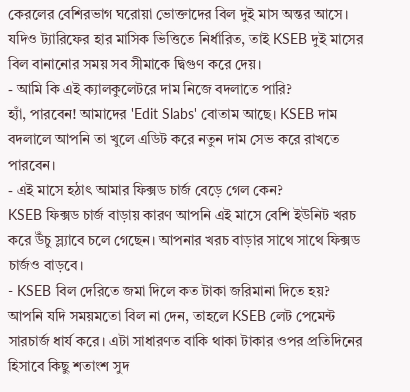কেরলের বেশিরভাগ ঘরোয়া ভোক্তাদের বিল দুই মাস অন্তর আসে। যদিও ট্যারিফের হার মাসিক ভিত্তিতে নির্ধারিত, তাই KSEB দুই মাসের বিল বানানোর সময় সব সীমাকে দ্বিগুণ করে দেয়।
- আমি কি এই ক্যালকুলেটরে দাম নিজে বদলাতে পারি?
হ্যাঁ, পারবেন! আমাদের 'Edit Slabs' বোতাম আছে। KSEB দাম বদলালে আপনি তা খুলে এডিট করে নতুন দাম সেভ করে রাখতে পারবেন।
- এই মাসে হঠাৎ আমার ফিক্সড চার্জ বেড়ে গেল কেন?
KSEB ফিক্সড চার্জ বাড়ায় কারণ আপনি এই মাসে বেশি ইউনিট খরচ করে উঁচু স্ল্যাবে চলে গেছেন। আপনার খরচ বাড়ার সাথে সাথে ফিক্সড চার্জও বাড়বে।
- KSEB বিল দেরিতে জমা দিলে কত টাকা জরিমানা দিতে হয়?
আপনি যদি সময়মতো বিল না দেন, তাহলে KSEB লেট পেমেন্ট সারচার্জ ধার্য করে। এটা সাধারণত বাকি থাকা টাকার ওপর প্রতিদিনের হিসাবে কিছু শতাংশ সুদ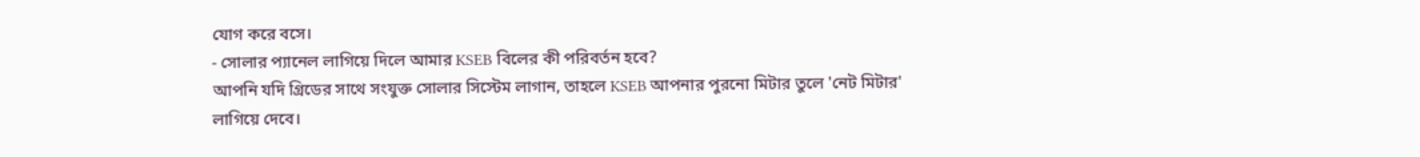যোগ করে বসে।
- সোলার প্যানেল লাগিয়ে দিলে আমার KSEB বিলের কী পরিবর্তন হবে?
আপনি যদি গ্রিডের সাথে সংযুক্ত সোলার সিস্টেম লাগান, তাহলে KSEB আপনার পুরনো মিটার তুলে 'নেট মিটার' লাগিয়ে দেবে।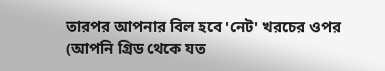তারপর আপনার বিল হবে 'নেট' খরচের ওপর (আপনি গ্রিড থেকে যত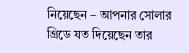নিয়েছেন – আপনার সোলার গ্রিডে যত দিয়েছেন তার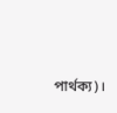পার্থক্য)।